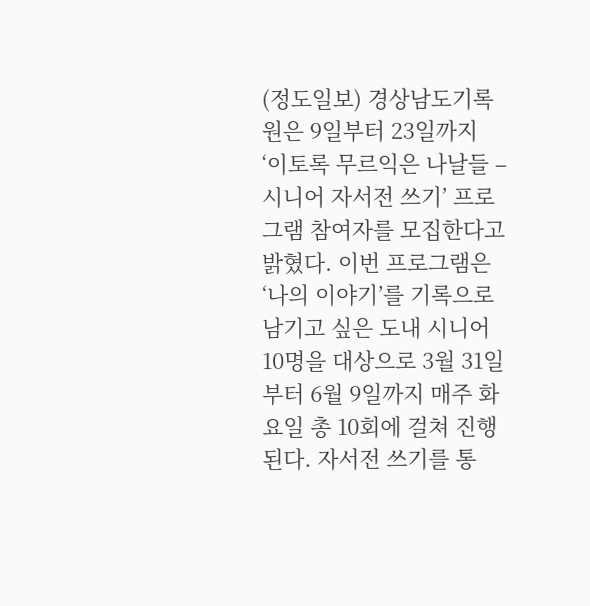(정도일보) 경상남도기록원은 9일부터 23일까지 ‘이토록 무르익은 나날들 – 시니어 자서전 쓰기’ 프로그램 참여자를 모집한다고 밝혔다. 이번 프로그램은 ‘나의 이야기’를 기록으로 남기고 싶은 도내 시니어 10명을 대상으로 3월 31일부터 6월 9일까지 매주 화요일 총 10회에 걸쳐 진행된다. 자서전 쓰기를 통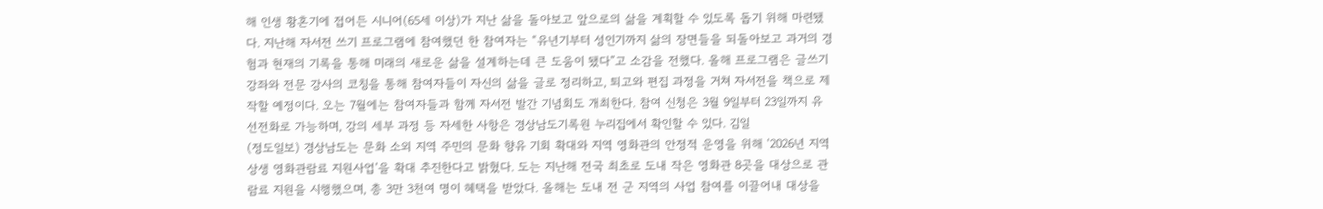해 인생 황혼기에 접어든 시니어(65세 이상)가 지난 삶을 돌아보고 앞으로의 삶을 계획할 수 있도록 돕기 위해 마련됐다. 지난해 자서전 쓰기 프로그램에 참여했던 한 참여자는 “유년기부터 성인기까지 삶의 장면들을 되돌아보고 과거의 경험과 현재의 기록을 통해 미래의 새로운 삶을 설계하는데 큰 도움이 됐다”고 소감을 전했다. 올해 프로그램은 글쓰기 강좌와 전문 강사의 코칭을 통해 참여자들이 자신의 삶을 글로 정리하고, 퇴고와 편집 과정을 거쳐 자서전을 책으로 제작할 예정이다. 오는 7월에는 참여자들과 함께 자서전 발간 기념회도 개최한다. 참여 신청은 3월 9일부터 23일까지 유선전화로 가능하며, 강의 세부 과정 등 자세한 사항은 경상남도기록원 누리집에서 확인할 수 있다. 김일
(정도일보) 경상남도는 문화 소외 지역 주민의 문화 향유 기회 확대와 지역 영화관의 안정적 운영을 위해 ‘2026년 지역 상생 영화관람료 지원사업’을 확대 추진한다고 밝혔다. 도는 지난해 전국 최초로 도내 작은 영화관 8곳을 대상으로 관람료 지원을 시행했으며, 총 3만 3천여 명이 혜택을 받았다. 올해는 도내 전 군 지역의 사업 참여를 이끌어내 대상을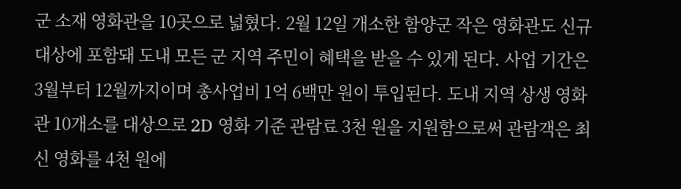군 소재 영화관을 10곳으로 넓혔다. 2월 12일 개소한 함양군 작은 영화관도 신규 대상에 포함돼 도내 모든 군 지역 주민이 혜택을 받을 수 있게 된다. 사업 기간은 3월부터 12월까지이며 총사업비 1억 6백만 원이 투입된다. 도내 지역 상생 영화관 10개소를 대상으로 2D 영화 기준 관람료 3천 원을 지원함으로써 관람객은 최신 영화를 4천 원에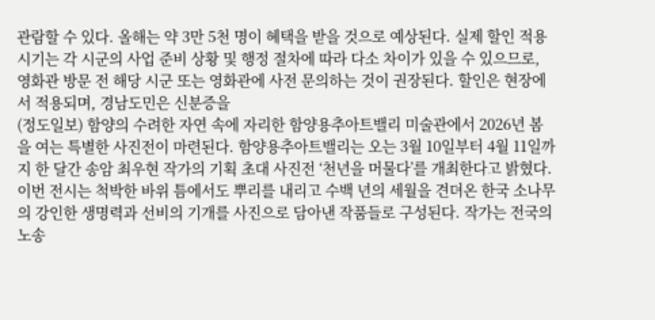관람할 수 있다. 올해는 약 3만 5천 명이 혜택을 받을 것으로 예상된다. 실제 할인 적용 시기는 각 시군의 사업 준비 상황 및 행정 절차에 따라 다소 차이가 있을 수 있으므로, 영화관 방문 전 해당 시군 또는 영화관에 사전 문의하는 것이 권장된다. 할인은 현장에서 적용되며, 경남도민은 신분증을
(정도일보) 함양의 수려한 자연 속에 자리한 함양용추아트밸리 미술관에서 2026년 봄을 여는 특별한 사진전이 마련된다. 함양용추아트밸리는 오는 3월 10일부터 4월 11일까지 한 달간 송암 최우현 작가의 기획 초대 사진전 ‘천년을 머물다’를 개최한다고 밝혔다. 이번 전시는 척박한 바위 틈에서도 뿌리를 내리고 수백 년의 세월을 견뎌온 한국 소나무의 강인한 생명력과 선비의 기개를 사진으로 담아낸 작품들로 구성된다. 작가는 전국의 노송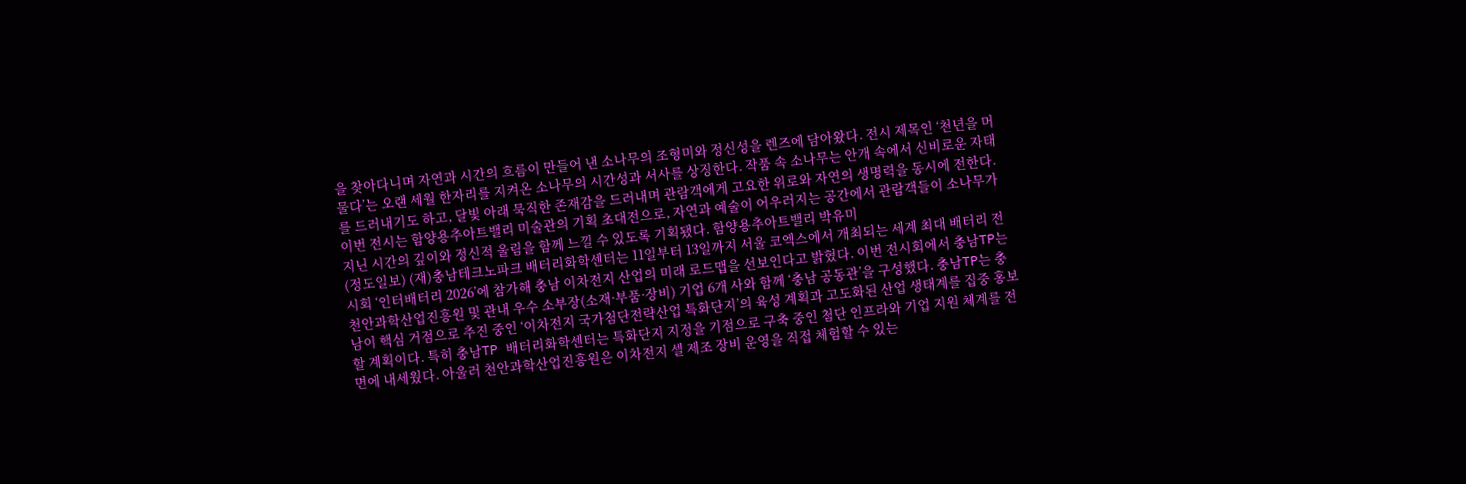을 찾아다니며 자연과 시간의 흐름이 만들어 낸 소나무의 조형미와 정신성을 렌즈에 담아왔다. 전시 제목인 ‘천년을 머물다’는 오랜 세월 한자리를 지켜온 소나무의 시간성과 서사를 상징한다. 작품 속 소나무는 안개 속에서 신비로운 자태를 드러내기도 하고, 달빛 아래 묵직한 존재감을 드러내며 관람객에게 고요한 위로와 자연의 생명력을 동시에 전한다. 이번 전시는 함양용추아트밸리 미술관의 기획 초대전으로, 자연과 예술이 어우러지는 공간에서 관람객들이 소나무가 지닌 시간의 깊이와 정신적 울림을 함께 느낄 수 있도록 기획됐다. 함양용추아트밸리 박유미
(정도일보) (재)충남테크노파크 배터리화학센터는 11일부터 13일까지 서울 코엑스에서 개최되는 세계 최대 배터리 전시회 ‘인터배터리 2026’에 참가해 충남 이차전지 산업의 미래 로드맵을 선보인다고 밝혔다. 이번 전시회에서 충남TP는 천안과학산업진흥원 및 관내 우수 소부장(소재·부품·장비) 기업 6개 사와 함께 ‘충남 공동관’을 구성했다. 충남TP는 충남이 핵심 거점으로 추진 중인 ‘이차전지 국가첨단전략산업 특화단지’의 육성 계획과 고도화된 산업 생태계를 집중 홍보할 계획이다. 특히 충남TP 배터리화학센터는 특화단지 지정을 기점으로 구축 중인 첨단 인프라와 기업 지원 체계를 전면에 내세웠다. 아울러 천안과학산업진흥원은 이차전지 셀 제조 장비 운영을 직접 체험할 수 있는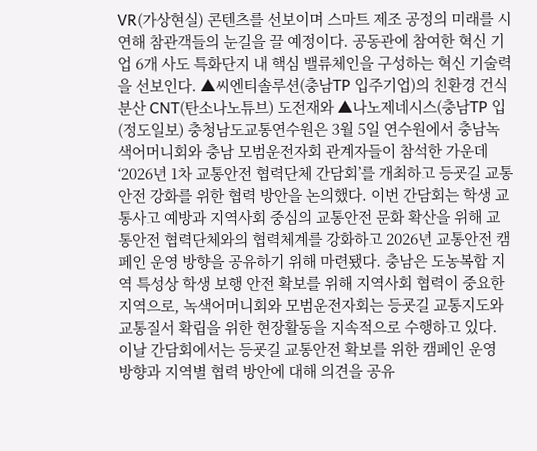VR(가상현실) 콘텐츠를 선보이며 스마트 제조 공정의 미래를 시연해 참관객들의 눈길을 끌 예정이다. 공동관에 참여한 혁신 기업 6개 사도 특화단지 내 핵심 밸류체인을 구성하는 혁신 기술력을 선보인다. ▲씨엔티솔루션(충남TP 입주기업)의 친환경 건식 분산 CNT(탄소나노튜브) 도전재와 ▲나노제네시스(충남TP 입
(정도일보) 충청남도교통연수원은 3월 5일 연수원에서 충남녹색어머니회와 충남 모범운전자회 관계자들이 참석한 가운데 ‘2026년 1차 교통안전 협력단체 간담회’를 개최하고 등굣길 교통안전 강화를 위한 협력 방안을 논의했다. 이번 간담회는 학생 교통사고 예방과 지역사회 중심의 교통안전 문화 확산을 위해 교통안전 협력단체와의 협력체계를 강화하고 2026년 교통안전 캠페인 운영 방향을 공유하기 위해 마련됐다. 충남은 도농복합 지역 특성상 학생 보행 안전 확보를 위해 지역사회 협력이 중요한 지역으로, 녹색어머니회와 모범운전자회는 등굣길 교통지도와 교통질서 확립을 위한 현장활동을 지속적으로 수행하고 있다. 이날 간담회에서는 등굣길 교통안전 확보를 위한 캠페인 운영 방향과 지역별 협력 방안에 대해 의견을 공유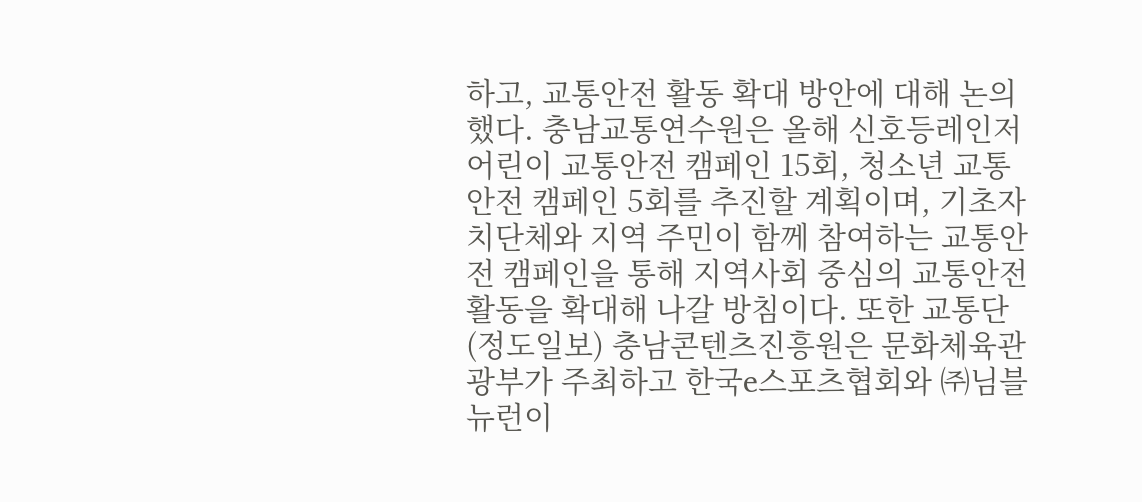하고, 교통안전 활동 확대 방안에 대해 논의했다. 충남교통연수원은 올해 신호등레인저 어린이 교통안전 캠페인 15회, 청소년 교통안전 캠페인 5회를 추진할 계획이며, 기초자치단체와 지역 주민이 함께 참여하는 교통안전 캠페인을 통해 지역사회 중심의 교통안전 활동을 확대해 나갈 방침이다. 또한 교통단
(정도일보) 충남콘텐츠진흥원은 문화체육관광부가 주최하고 한국e스포츠협회와 ㈜님블뉴런이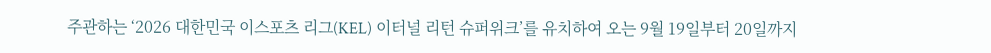주관하는 ‘2026 대한민국 이스포츠 리그(KEL) 이터널 리턴 슈퍼위크’를 유치하여 오는 9월 19일부터 20일까지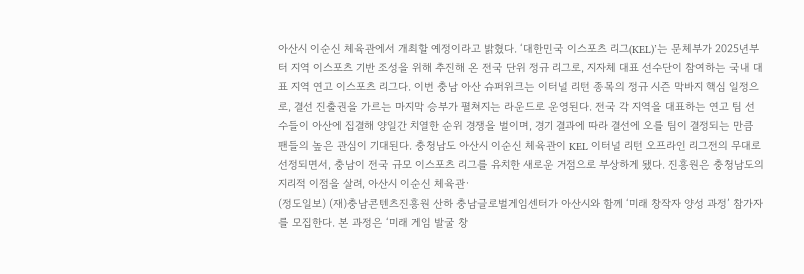아산시 이순신 체육관에서 개최할 예정이라고 밝혔다. ‘대한민국 이스포츠 리그(KEL)’는 문체부가 2025년부터 지역 이스포츠 기반 조성을 위해 추진해 온 전국 단위 정규 리그로, 지자체 대표 선수단이 참여하는 국내 대표 지역 연고 이스포츠 리그다. 이번 충남 아산 슈퍼위크는 이터널 리턴 종목의 정규 시즌 막바지 핵심 일정으로, 결선 진출권을 가르는 마지막 승부가 펼쳐지는 라운드로 운영된다. 전국 각 지역을 대표하는 연고 팀 선수들이 아산에 집결해 양일간 치열한 순위 경쟁을 벌이며, 경기 결과에 따라 결선에 오를 팀이 결정되는 만큼 팬들의 높은 관심이 기대된다. 충청남도 아산시 이순신 체육관이 KEL 이터널 리턴 오프라인 리그전의 무대로 선정되면서, 충남이 전국 규모 이스포츠 리그를 유치한 새로운 거점으로 부상하게 됐다. 진흥원은 충청남도의 지리적 이점을 살려, 아산시 이순신 체육관·
(정도일보) (재)충남콘텐츠진흥원 산하 충남글로벌게임센터가 아산시와 함께 ‘미래 창작자 양성 과정’ 참가자를 모집한다. 본 과정은 ‘미래 게임 발굴 창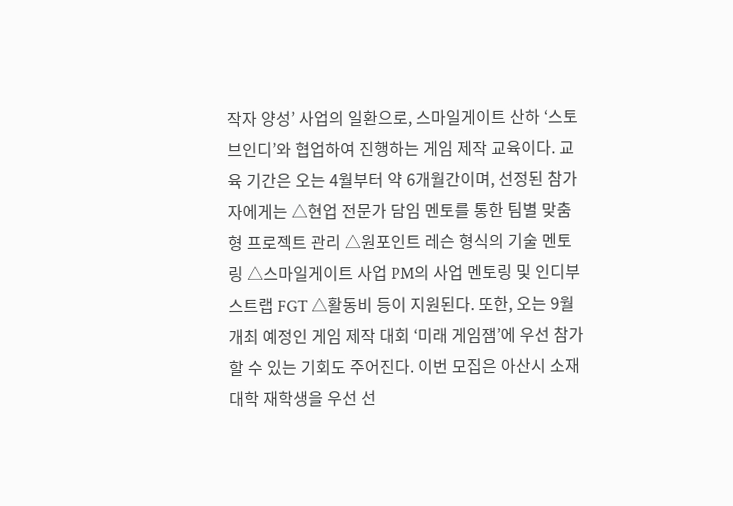작자 양성’ 사업의 일환으로, 스마일게이트 산하 ‘스토브인디’와 협업하여 진행하는 게임 제작 교육이다. 교육 기간은 오는 4월부터 약 6개월간이며, 선정된 참가자에게는 △현업 전문가 담임 멘토를 통한 팀별 맞춤형 프로젝트 관리 △원포인트 레슨 형식의 기술 멘토링 △스마일게이트 사업 PM의 사업 멘토링 및 인디부스트랩 FGT △활동비 등이 지원된다. 또한, 오는 9월 개최 예정인 게임 제작 대회 ‘미래 게임잼’에 우선 참가할 수 있는 기회도 주어진다. 이번 모집은 아산시 소재 대학 재학생을 우선 선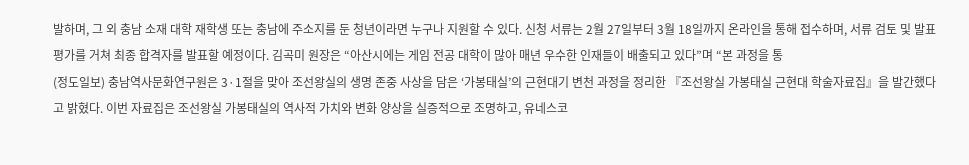발하며, 그 외 충남 소재 대학 재학생 또는 충남에 주소지를 둔 청년이라면 누구나 지원할 수 있다. 신청 서류는 2월 27일부터 3월 18일까지 온라인을 통해 접수하며, 서류 검토 및 발표평가를 거쳐 최종 합격자를 발표할 예정이다. 김곡미 원장은 “아산시에는 게임 전공 대학이 많아 매년 우수한 인재들이 배출되고 있다”며 “본 과정을 통
(정도일보) 충남역사문화연구원은 3·1절을 맞아 조선왕실의 생명 존중 사상을 담은 ‘가봉태실’의 근현대기 변천 과정을 정리한 『조선왕실 가봉태실 근현대 학술자료집』을 발간했다고 밝혔다. 이번 자료집은 조선왕실 가봉태실의 역사적 가치와 변화 양상을 실증적으로 조명하고, 유네스코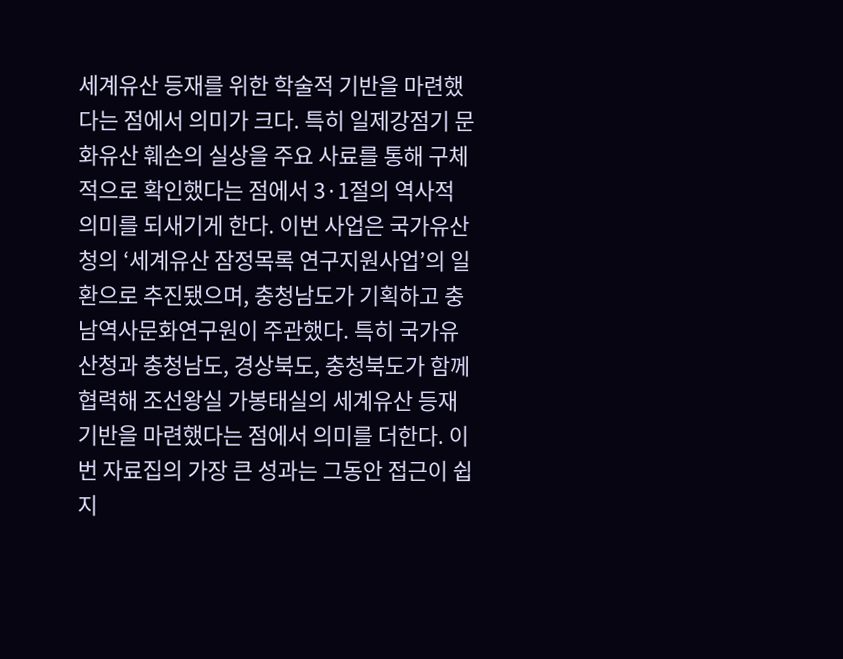세계유산 등재를 위한 학술적 기반을 마련했다는 점에서 의미가 크다. 특히 일제강점기 문화유산 훼손의 실상을 주요 사료를 통해 구체적으로 확인했다는 점에서 3·1절의 역사적 의미를 되새기게 한다. 이번 사업은 국가유산청의 ‘세계유산 잠정목록 연구지원사업’의 일환으로 추진됐으며, 충청남도가 기획하고 충남역사문화연구원이 주관했다. 특히 국가유산청과 충청남도, 경상북도, 충청북도가 함께 협력해 조선왕실 가봉태실의 세계유산 등재 기반을 마련했다는 점에서 의미를 더한다. 이번 자료집의 가장 큰 성과는 그동안 접근이 쉽지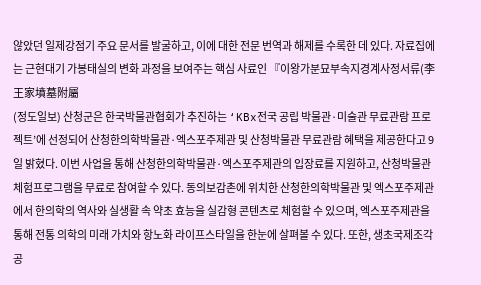않았던 일제강점기 주요 문서를 발굴하고, 이에 대한 전문 번역과 해제를 수록한 데 있다. 자료집에는 근현대기 가봉태실의 변화 과정을 보여주는 핵심 사료인 『이왕가분묘부속지경계사정서류(李王家墳墓附屬
(정도일보) 산청군은 한국박물관협회가 추진하는 ‘KBx전국 공립 박물관·미술관 무료관람 프로젝트’에 선정되어 산청한의학박물관·엑스포주제관 및 산청박물관 무료관람 혜택을 제공한다고 9일 밝혔다. 이번 사업을 통해 산청한의학박물관·엑스포주제관의 입장료를 지원하고, 산청박물관 체험프로그램을 무료로 참여할 수 있다. 동의보감촌에 위치한 산청한의학박물관 및 엑스포주제관에서 한의학의 역사와 실생활 속 약초 효능을 실감형 콘텐츠로 체험할 수 있으며, 엑스포주제관을 통해 전통 의학의 미래 가치와 항노화 라이프스타일을 한눈에 살펴볼 수 있다. 또한, 생초국제조각공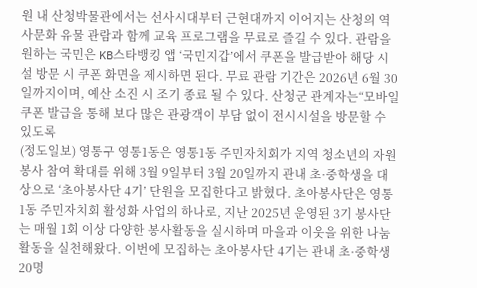원 내 산청박물관에서는 선사시대부터 근현대까지 이어지는 산청의 역사문화 유물 관람과 함께 교육 프로그램을 무료로 즐길 수 있다. 관람을 원하는 국민은 KB스타뱅킹 앱 ‘국민지갑’에서 쿠폰을 발급받아 해당 시설 방문 시 쿠폰 화면을 제시하면 된다. 무료 관람 기간은 2026년 6월 30일까지이며, 예산 소진 시 조기 종료 될 수 있다. 산청군 관계자는“모바일 쿠폰 발급을 통해 보다 많은 관광객이 부담 없이 전시시설을 방문할 수 있도록
(정도일보) 영통구 영통1동은 영통1동 주민자치회가 지역 청소년의 자원봉사 참여 확대를 위해 3월 9일부터 3월 20일까지 관내 초·중학생을 대상으로 ‘초아봉사단 4기’ 단원을 모집한다고 밝혔다. 초아봉사단은 영통1동 주민자치회 활성화 사업의 하나로, 지난 2025년 운영된 3기 봉사단는 매월 1회 이상 다양한 봉사활동을 실시하며 마을과 이웃을 위한 나눔 활동을 실천해왔다. 이번에 모집하는 초아봉사단 4기는 관내 초·중학생 20명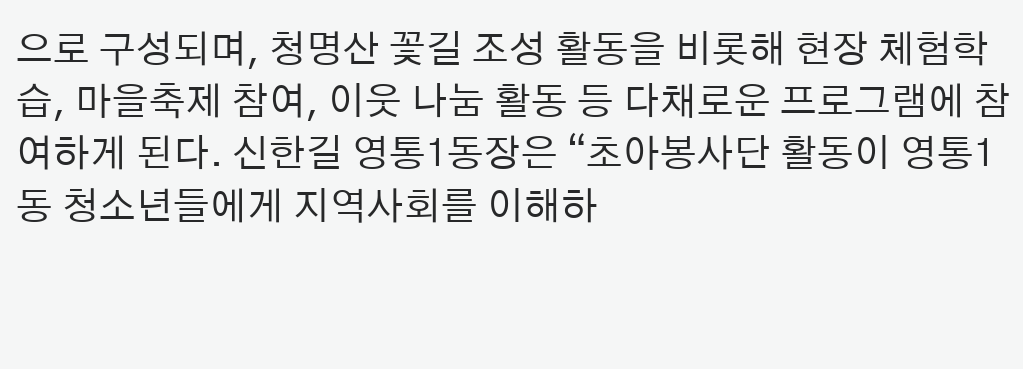으로 구성되며, 청명산 꽃길 조성 활동을 비롯해 현장 체험학습, 마을축제 참여, 이웃 나눔 활동 등 다채로운 프로그램에 참여하게 된다. 신한길 영통1동장은 “초아봉사단 활동이 영통1동 청소년들에게 지역사회를 이해하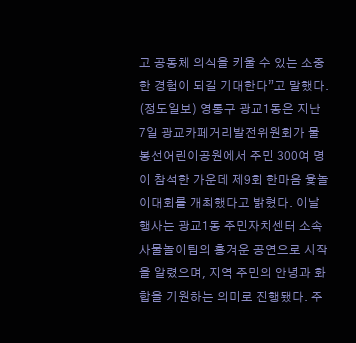고 공동체 의식을 키울 수 있는 소중한 경험이 되길 기대한다”고 말했다.
(정도일보) 영통구 광교1동은 지난 7일 광교카페거리발전위원회가 물봉선어린이공원에서 주민 300여 명이 참석한 가운데 제9회 한마음 윷놀이대회를 개최했다고 밝혔다. 이날 행사는 광교1동 주민자치센터 소속 사물놀이팀의 흥겨운 공연으로 시작을 알렸으며, 지역 주민의 안녕과 화합을 기원하는 의미로 진행됐다. 주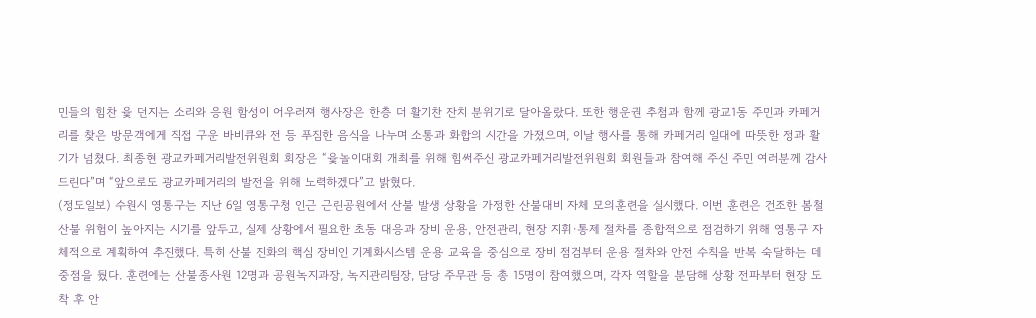민들의 힘찬 윷 던지는 소리와 응원 함성이 어우러져 행사장은 한층 더 활기찬 잔치 분위기로 달아올랐다. 또한 행운권 추첨과 함께 광교1동 주민과 카페거리를 찾은 방문객에게 직접 구운 바비큐와 전 등 푸짐한 음식을 나누며 소통과 화합의 시간을 가졌으며, 이날 행사를 통해 카페거리 일대에 따뜻한 정과 활기가 넘쳤다. 최종현 광교카페거리발전위원회 회장은 “윷놀이대회 개최를 위해 힘써주신 광교카페거리발전위원회 회원들과 참여해 주신 주민 여러분께 감사드린다”며 “앞으로도 광교카페거리의 발전을 위해 노력하겠다”고 밝혔다.
(정도일보) 수원시 영통구는 지난 6일 영통구청 인근 근린공원에서 산불 발생 상황을 가정한 산불대비 자체 모의훈련을 실시했다. 이번 훈련은 건조한 봄철 산불 위험이 높아지는 시기를 앞두고, 실제 상황에서 필요한 초동 대응과 장비 운용, 안전관리, 현장 지휘·통제 절차를 종합적으로 점검하기 위해 영통구 자체적으로 계획하여 추진했다. 특히 산불 진화의 핵심 장비인 기계화시스템 운용 교육을 중심으로 장비 점검부터 운용 절차와 안전 수칙을 반복 숙달하는 데 중점을 뒀다. 훈련에는 산불종사원 12명과 공원녹지과장, 녹지관리팀장, 담당 주무관 등 총 15명이 참여했으며, 각자 역할을 분담해 상황 전파부터 현장 도착 후 안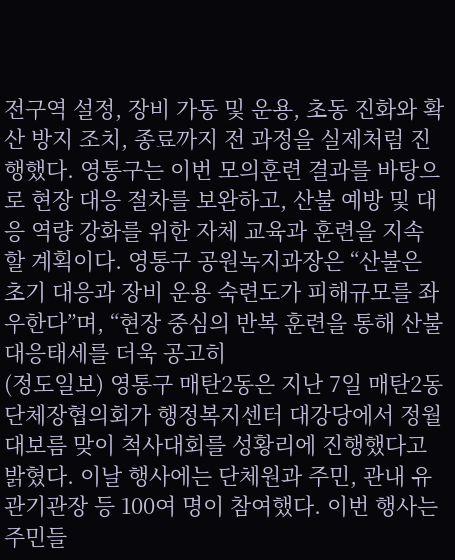전구역 설정, 장비 가동 및 운용, 초동 진화와 확산 방지 조치, 종료까지 전 과정을 실제처럼 진행했다. 영통구는 이번 모의훈련 결과를 바탕으로 현장 대응 절차를 보완하고, 산불 예방 및 대응 역량 강화를 위한 자체 교육과 훈련을 지속할 계획이다. 영통구 공원녹지과장은 “산불은 초기 대응과 장비 운용 숙련도가 피해규모를 좌우한다”며, “현장 중심의 반복 훈련을 통해 산불 대응태세를 더욱 공고히
(정도일보) 영통구 매탄2동은 지난 7일 매탄2동 단체장협의회가 행정복지센터 대강당에서 정월대보름 맞이 척사대회를 성황리에 진행했다고 밝혔다. 이날 행사에는 단체원과 주민, 관내 유관기관장 등 100여 명이 참여했다. 이번 행사는 주민들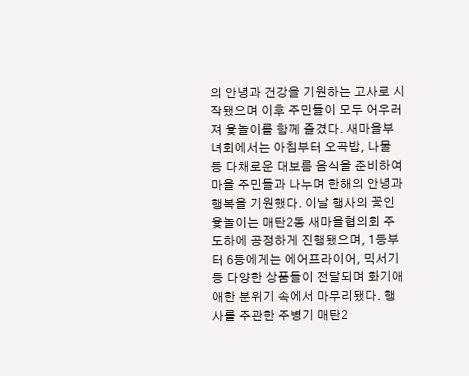의 안녕과 건강을 기원하는 고사로 시작됐으며 이후 주민들이 모두 어우러져 윷놀이를 함께 즐겼다. 새마을부녀회에서는 아침부터 오곡밥, 나물 등 다채로운 대보름 음식을 준비하여 마을 주민들과 나누며 한해의 안녕과 행복을 기원했다. 이날 행사의 꽃인 윷놀이는 매탄2동 새마을협의회 주도하에 공정하게 진행됐으며, 1등부터 6등에게는 에어프라이어, 믹서기 등 다양한 상품들이 전달되며 화기애애한 분위기 속에서 마무리됐다. 행사를 주관한 주병기 매탄2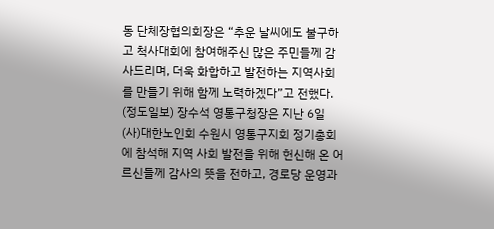동 단체장협의회장은 “추운 날씨에도 불구하고 척사대회에 참여해주신 많은 주민들께 감사드리며, 더욱 화합하고 발전하는 지역사회를 만들기 위해 함께 노력하겠다”고 전했다.
(정도일보) 장수석 영통구청장은 지난 6일 (사)대한노인회 수원시 영통구지회 정기총회에 참석해 지역 사회 발전을 위해 헌신해 온 어르신들께 감사의 뜻을 전하고, 경로당 운영과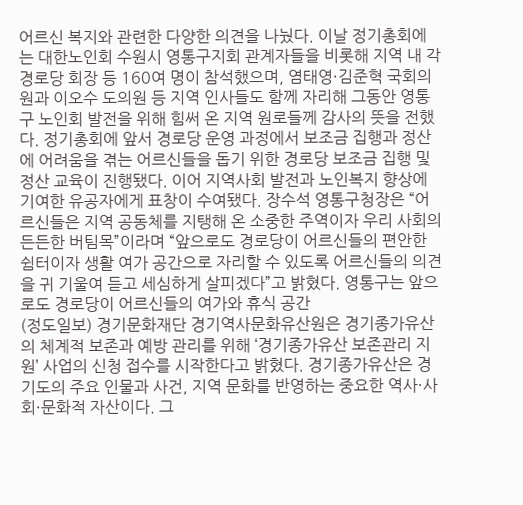어르신 복지와 관련한 다양한 의견을 나눴다. 이날 정기총회에는 대한노인회 수원시 영통구지회 관계자들을 비롯해 지역 내 각 경로당 회장 등 160여 명이 참석했으며, 염태영·김준혁 국회의원과 이오수 도의원 등 지역 인사들도 함께 자리해 그동안 영통구 노인회 발전을 위해 힘써 온 지역 원로들께 감사의 뜻을 전했다. 정기총회에 앞서 경로당 운영 과정에서 보조금 집행과 정산에 어려움을 겪는 어르신들을 돕기 위한 경로당 보조금 집행 및 정산 교육이 진행됐다. 이어 지역사회 발전과 노인복지 향상에 기여한 유공자에게 표창이 수여됐다. 장수석 영통구청장은 “어르신들은 지역 공동체를 지탱해 온 소중한 주역이자 우리 사회의 든든한 버팀목”이라며 “앞으로도 경로당이 어르신들의 편안한 쉼터이자 생활 여가 공간으로 자리할 수 있도록 어르신들의 의견을 귀 기울여 듣고 세심하게 살피겠다”고 밝혔다. 영통구는 앞으로도 경로당이 어르신들의 여가와 휴식 공간
(정도일보) 경기문화재단 경기역사문화유산원은 경기종가유산의 체계적 보존과 예방 관리를 위해 ‘경기종가유산 보존관리 지원’ 사업의 신청 접수를 시작한다고 밝혔다. 경기종가유산은 경기도의 주요 인물과 사건, 지역 문화를 반영하는 중요한 역사·사회·문화적 자산이다. 그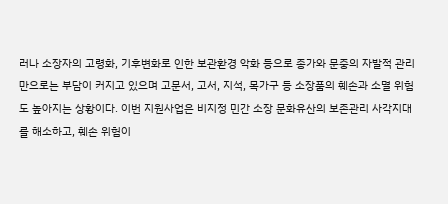러나 소장자의 고령화, 기후변화로 인한 보관환경 악화 등으로 종가와 문중의 자발적 관리만으로는 부담이 커지고 있으며 고문서, 고서, 지석, 목가구 등 소장품의 훼손과 소멸 위험도 높아지는 상황이다. 이번 지원사업은 비지정 민간 소장 문화유산의 보존관리 사각지대를 해소하고, 훼손 위험이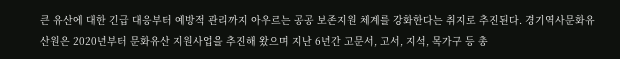큰 유산에 대한 긴급 대응부터 예방적 관리까지 아우르는 공공 보존지원 체계를 강화한다는 취지로 추진된다. 경기역사문화유산원은 2020년부터 문화유산 지원사업을 추진해 왔으며 지난 6년간 고문서, 고서, 지석, 목가구 등 총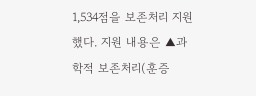1,534점을 보존처리 지원했다. 지원 내용은 ▲과학적 보존처리(훈증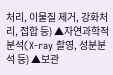처리, 이물질 제거, 강화처리, 접합 등) ▲자연과학적 분석(X-ray 촬영, 성분분석 등) ▲보관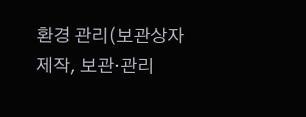환경 관리(보관상자 제작, 보관·관리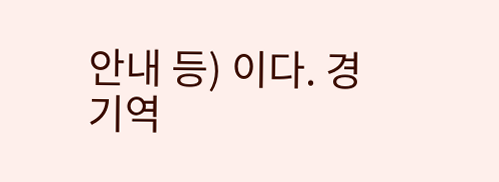안내 등) 이다. 경기역